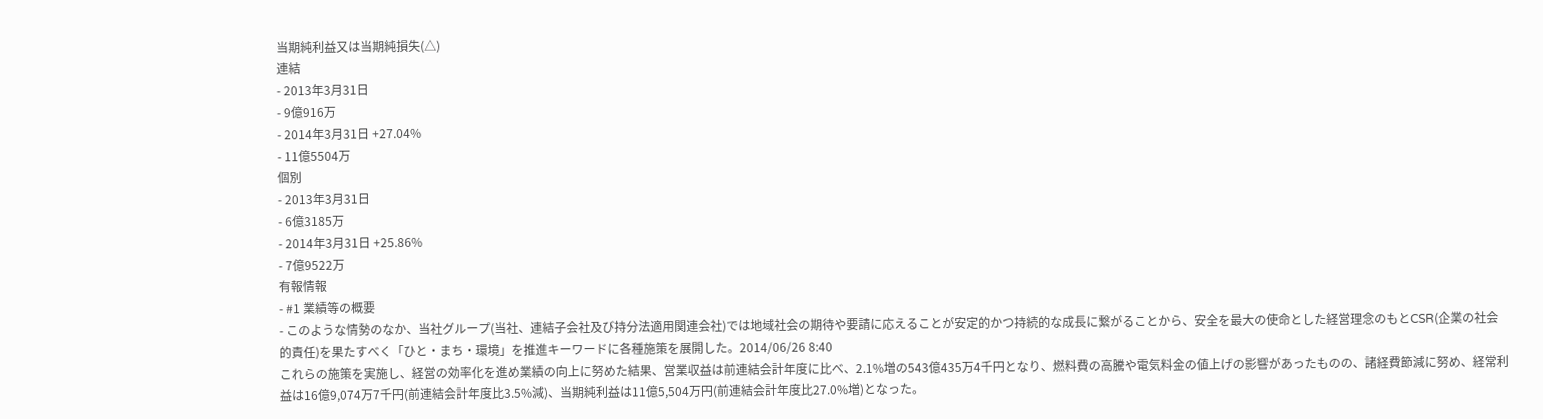当期純利益又は当期純損失(△)
連結
- 2013年3月31日
- 9億916万
- 2014年3月31日 +27.04%
- 11億5504万
個別
- 2013年3月31日
- 6億3185万
- 2014年3月31日 +25.86%
- 7億9522万
有報情報
- #1 業績等の概要
- このような情勢のなか、当社グループ(当社、連結子会社及び持分法適用関連会社)では地域社会の期待や要請に応えることが安定的かつ持続的な成長に繋がることから、安全を最大の使命とした経営理念のもとCSR(企業の社会的責任)を果たすべく「ひと・まち・環境」を推進キーワードに各種施策を展開した。2014/06/26 8:40
これらの施策を実施し、経営の効率化を進め業績の向上に努めた結果、営業収益は前連結会計年度に比べ、2.1%増の543億435万4千円となり、燃料費の高騰や電気料金の値上げの影響があったものの、諸経費節減に努め、経常利益は16億9,074万7千円(前連結会計年度比3.5%減)、当期純利益は11億5,504万円(前連結会計年度比27.0%増)となった。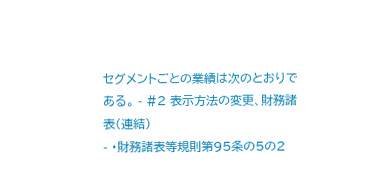セグメントごとの業績は次のとおりである。 - #2 表示方法の変更、財務諸表(連結)
- ・財務諸表等規則第95条の5の2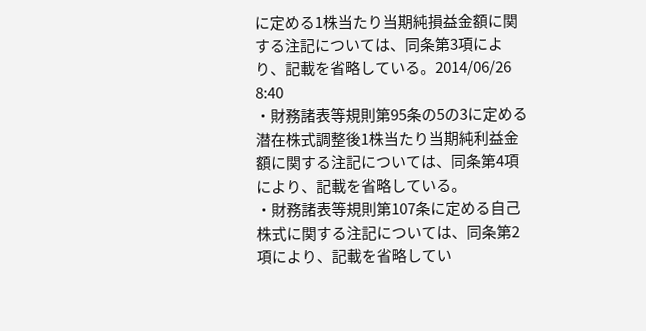に定める1株当たり当期純損益金額に関する注記については、同条第3項により、記載を省略している。2014/06/26 8:40
・財務諸表等規則第95条の5の3に定める潜在株式調整後1株当たり当期純利益金額に関する注記については、同条第4項により、記載を省略している。
・財務諸表等規則第107条に定める自己株式に関する注記については、同条第2項により、記載を省略してい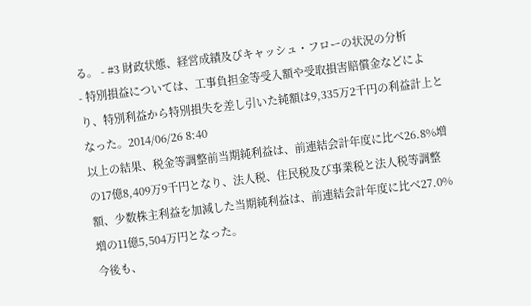る。 - #3 財政状態、経営成績及びキャッシュ・フローの状況の分析
- 特別損益については、工事負担金等受入額や受取損害賠償金などにより、特別利益から特別損失を差し引いた純額は9,335万2千円の利益計上となった。2014/06/26 8:40
以上の結果、税金等調整前当期純利益は、前連結会計年度に比べ26.8%増の17億8,409万9千円となり、法人税、住民税及び事業税と法人税等調整額、少数株主利益を加減した当期純利益は、前連結会計年度に比べ27.0%増の11億5,504万円となった。
今後も、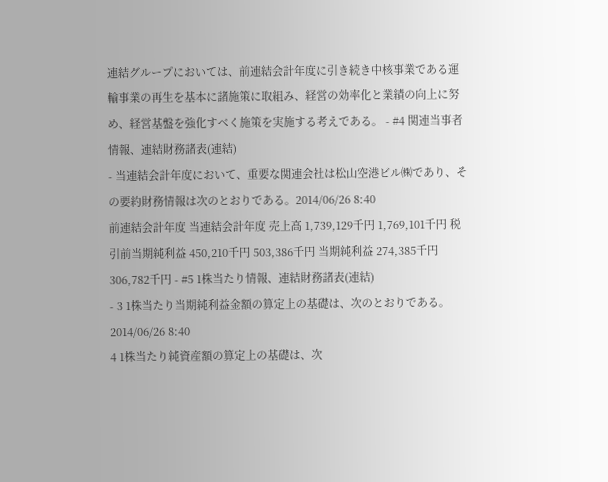連結グループにおいては、前連結会計年度に引き続き中核事業である運輸事業の再生を基本に諸施策に取組み、経営の効率化と業績の向上に努め、経営基盤を強化すべく施策を実施する考えである。 - #4 関連当事者情報、連結財務諸表(連結)
- 当連結会計年度において、重要な関連会社は松山空港ビル㈱であり、その要約財務情報は次のとおりである。2014/06/26 8:40
前連結会計年度 当連結会計年度 売上高 1,739,129千円 1,769,101千円 税引前当期純利益 450,210千円 503,386千円 当期純利益 274,385千円 306,782千円 - #5 1株当たり情報、連結財務諸表(連結)
- 3 1株当たり当期純利益金額の算定上の基礎は、次のとおりである。2014/06/26 8:40
4 1株当たり純資産額の算定上の基礎は、次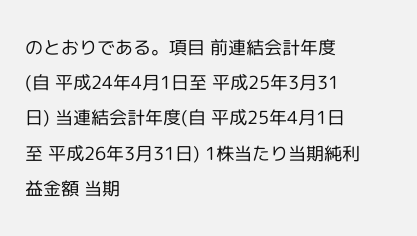のとおりである。項目 前連結会計年度(自 平成24年4月1日至 平成25年3月31日) 当連結会計年度(自 平成25年4月1日至 平成26年3月31日) 1株当たり当期純利益金額 当期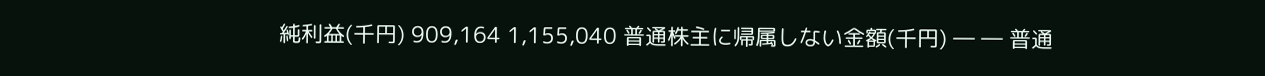純利益(千円) 909,164 1,155,040 普通株主に帰属しない金額(千円) ― ― 普通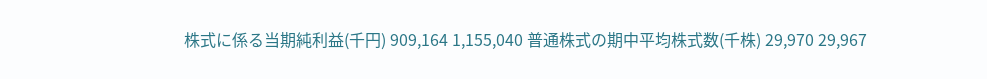株式に係る当期純利益(千円) 909,164 1,155,040 普通株式の期中平均株式数(千株) 29,970 29,967